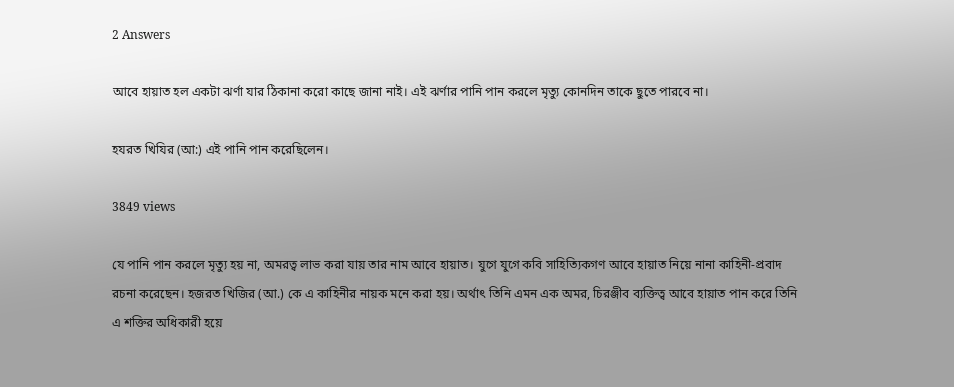2 Answers

আবে হায়াত হল একটা ঝর্ণা যার ঠিকানা করো কাছে জানা নাই। এই ঝর্ণার পানি পান করলে মৃত্যু কোনদিন তাকে ছুতে পারবে না।

হযরত খিযির (আ:) এই পানি পান করেছিলেন।

3849 views

যে পানি পান করলে মৃত্যু হয় না, অমরত্ব লাভ করা যায় তার নাম আবে হায়াত। যুগে যুগে কবি সাহিত্যিকগণ আবে হায়াত নিয়ে নানা কাহিনী-প্রবাদ রচনা করেছেন। হজরত খিজির (আ.) কে এ কাহিনীর নায়ক মনে করা হয়। অর্থাৎ তিনি এমন এক অমর, চিরঞ্জীব ব্যক্তিত্ব আবে হায়াত পান করে তিনি এ শক্তির অধিকারী হয়ে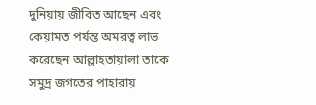দুনিয়ায় জীবিত আছেন এবং কেয়ামত পর্যন্ত অমরত্ব লাভ করেছেন আল্লাহতায়ালা তাকে সমুদ্র জগতের পাহারায়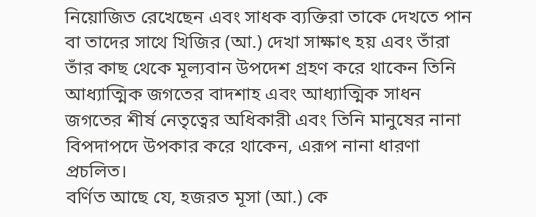নিয়োজিত রেখেছেন এবং সাধক ব্যক্তিরা তাকে দেখতে পান বা তাদের সাথে খিজির (আ.) দেখা সাক্ষাৎ হয় এবং তাঁরা তাঁর কাছ থেকে মূল্যবান উপদেশ গ্রহণ করে থাকেন তিনি আধ্যাত্মিক জগতের বাদশাহ এবং আধ্যাত্মিক সাধন জগতের শীর্ষ নেতৃত্বের অধিকারী এবং তিনি মানুষের নানা বিপদাপদে উপকার করে থাকেন, এরূপ নানা ধারণা প্রচলিত।
বর্ণিত আছে যে, হজরত মূসা (আ.) কে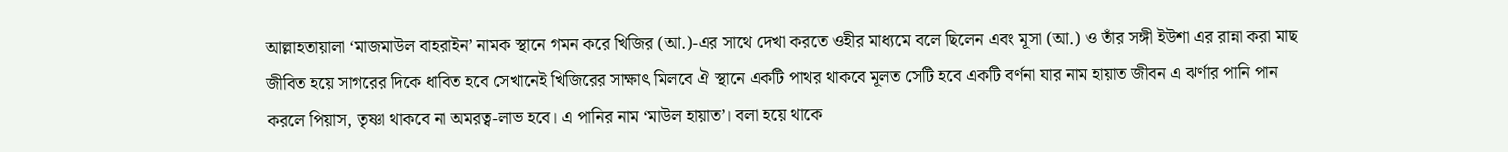আল্লাহতায়ালা ‘মাজমাউল বাহরাইন’ নামক স্থানে গমন করে খিজির (আ.)-এর সাথে দেখা করতে ওহীর মাধ্যমে বলে ছিলেন এবং মূসা (আ.) ও তাঁর সঙ্গী ইউশা এর রান্না করা মাছ জীবিত হয়ে সাগরের দিকে ধাবিত হবে সেখানেই খিজিরের সাক্ষাৎ মিলবে ঐ স্থানে একটি পাথর থাকবে মূলত সেটি হবে একটি বর্ণনা যার নাম হায়াত জীবন এ ঝর্ণার পানি পান করলে পিয়াস, তৃষ্ণা থাকবে না অমরত্ব-লাভ হবে। এ পানির নাম ‘মাউল হায়াত’। বলা হয়ে থাকে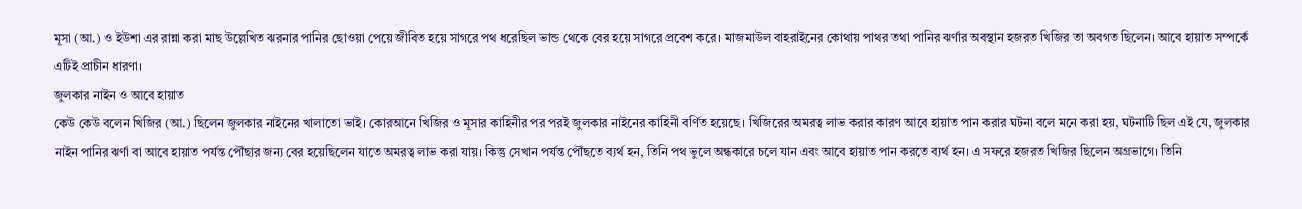মূসা (আ.) ও ইউশা এর রান্না করা মাছ উল্লেখিত ঝরনার পানির ছোওয়া পেয়ে জীবিত হয়ে সাগরে পথ ধরেছিল ভান্ড থেকে বের হয়ে সাগরে প্রবেশ করে। মাজমাউল বাহরাইনের কোথায় পাথর তথা পানির ঝর্ণার অবস্থান হজরত খিজির তা অবগত ছিলেন। আবে হায়াত সম্পর্কে এটিই প্রাচীন ধারণা।
জুলকার নাইন ও আবে হায়াত
কেউ কেউ বলেন খিজির (আ.) ছিলেন জুলকার নাইনের খালাতো ভাই। কোরআনে খিজির ও মূসার কাহিনীর পর পরই জুলকার নাইনের কাহিনী বর্ণিত হয়েছে। খিজিরের অমরত্ব লাভ করার কারণ আবে হায়াত পান করার ঘটনা বলে মনে করা হয়, ঘটনাটি ছিল এই যে, জুলকার নাইন পানির ঝর্ণা বা আবে হায়াত পর্যন্ত পৌঁছার জন্য বের হয়েছিলেন যাতে অমরত্ব লাভ করা যায়। কিন্তু সেখান পর্যন্ত পৌঁছতে ব্যর্থ হন, তিনি পথ ভুলে অন্ধকারে চলে যান এবং আবে হায়াত পান করতে ব্যর্থ হন। এ সফরে হজরত খিজির ছিলেন অগ্রভাগে। তিনি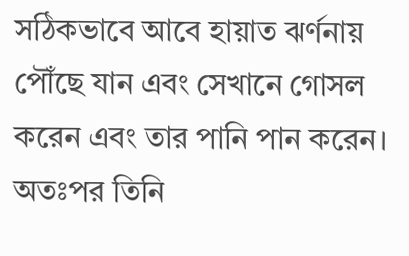সঠিকভাবে আবে হায়াত ঝর্ণনায় পৌঁছে যান এবং সেখানে গোসল করেন এবং তার পানি পান করেন। অতঃপর তিনি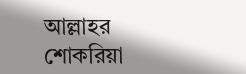আল্লাহর শোকরিয়া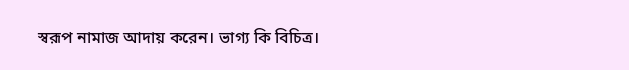স্বরূপ নামাজ আদায় করেন। ভাগ্য কি বিচিত্র।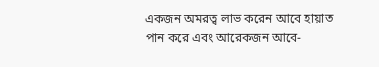একজন অমরত্ব লাভ করেন আবে হায়াত পান করে এবং আরেকজন আবে-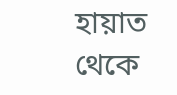হায়াত থেকে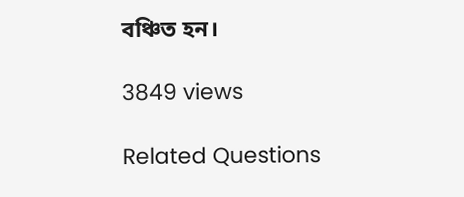বঞ্চিত হন।

3849 views

Related Questions